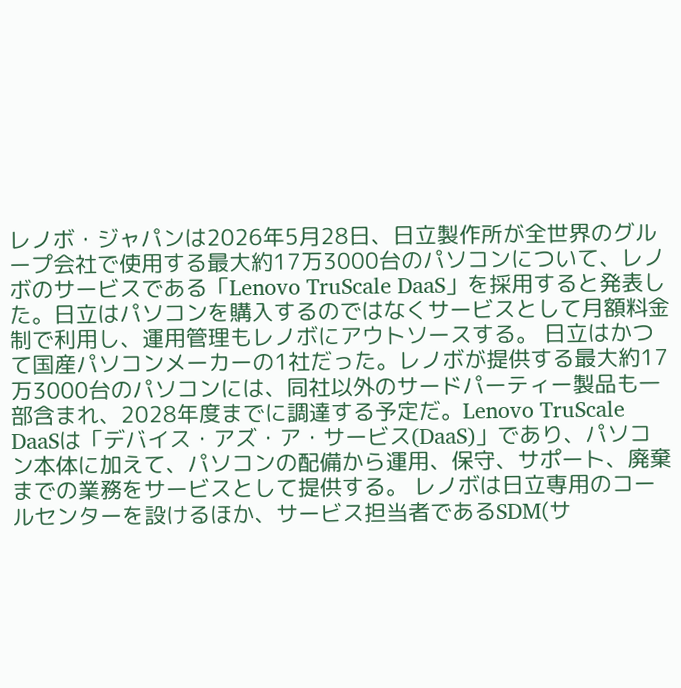レノボ・ジャパンは2026年5月28日、日立製作所が全世界のグループ会社で使用する最大約17万3000台のパソコンについて、レノボのサービスである「Lenovo TruScale DaaS」を採用すると発表した。日立はパソコンを購入するのではなくサービスとして月額料金制で利用し、運用管理もレノボにアウトソースする。 日立はかつて国産パソコンメーカーの1社だった。レノボが提供する最大約17万3000台のパソコンには、同社以外のサードパーティー製品も一部含まれ、2028年度までに調達する予定だ。Lenovo TruScale DaaSは「デバイス・アズ・ア・サービス(DaaS)」であり、パソコン本体に加えて、パソコンの配備から運用、保守、サポート、廃棄までの業務をサービスとして提供する。 レノボは日立専用のコールセンターを設けるほか、サービス担当者であるSDM(サ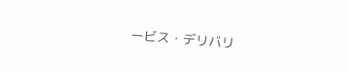ービス・デリバリ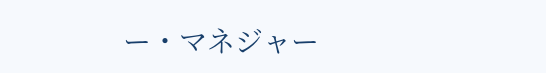ー・マネジャー